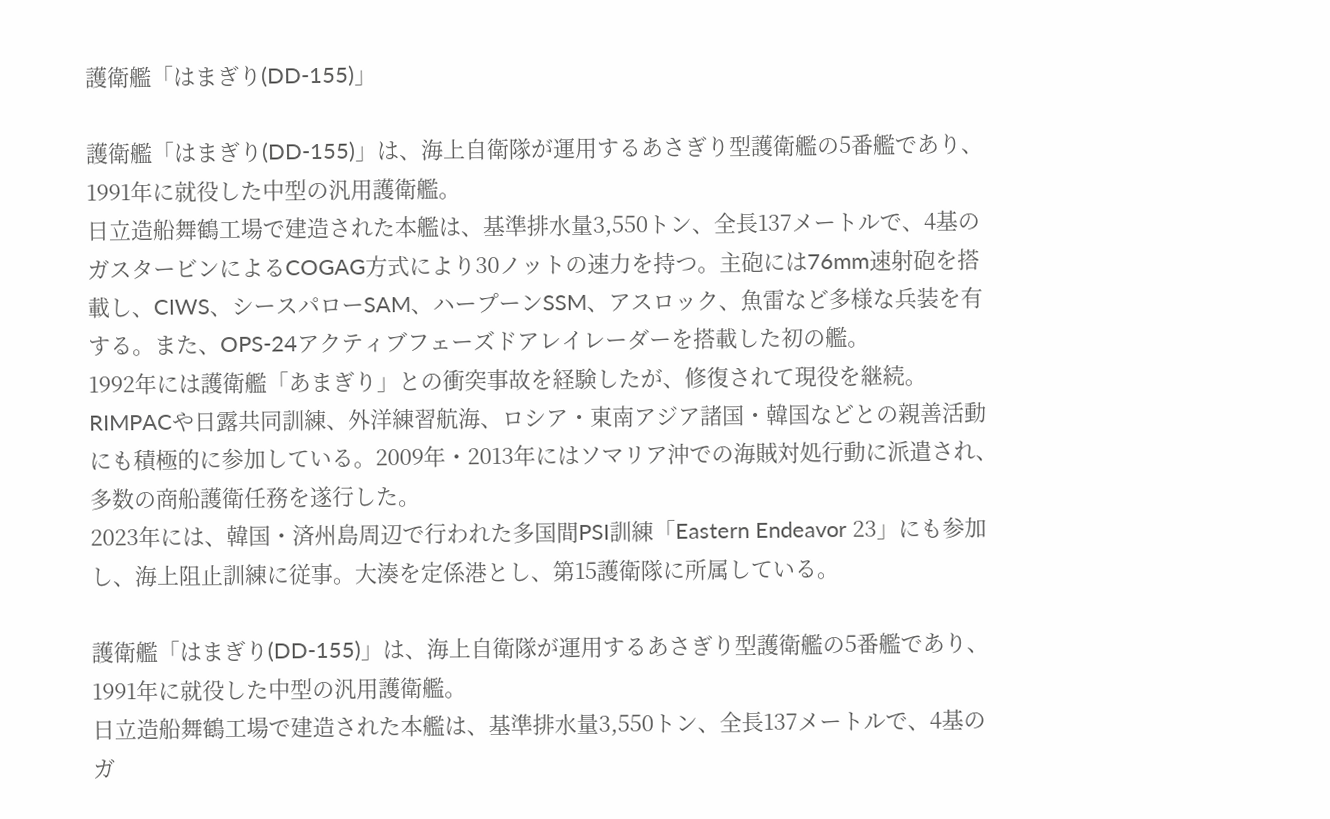護衛艦「はまぎり(DD-155)」

護衛艦「はまぎり(DD-155)」は、海上自衛隊が運用するあさぎり型護衛艦の5番艦であり、1991年に就役した中型の汎用護衛艦。
日立造船舞鶴工場で建造された本艦は、基準排水量3,550トン、全長137メートルで、4基のガスタービンによるCOGAG方式により30ノットの速力を持つ。主砲には76mm速射砲を搭載し、CIWS、シースパローSAM、ハープーンSSM、アスロック、魚雷など多様な兵装を有する。また、OPS-24アクティブフェーズドアレイレーダーを搭載した初の艦。
1992年には護衛艦「あまぎり」との衝突事故を経験したが、修復されて現役を継続。RIMPACや日露共同訓練、外洋練習航海、ロシア・東南アジア諸国・韓国などとの親善活動にも積極的に参加している。2009年・2013年にはソマリア沖での海賊対処行動に派遣され、多数の商船護衛任務を遂行した。
2023年には、韓国・済州島周辺で行われた多国間PSI訓練「Eastern Endeavor 23」にも参加し、海上阻止訓練に従事。大湊を定係港とし、第15護衛隊に所属している。

護衛艦「はまぎり(DD-155)」は、海上自衛隊が運用するあさぎり型護衛艦の5番艦であり、1991年に就役した中型の汎用護衛艦。
日立造船舞鶴工場で建造された本艦は、基準排水量3,550トン、全長137メートルで、4基のガ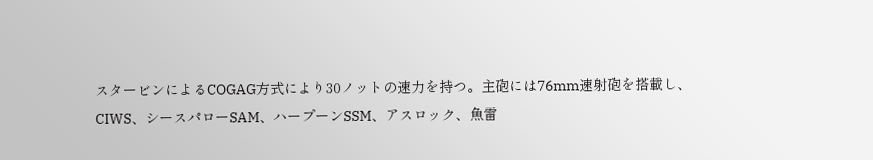スタービンによるCOGAG方式により30ノットの速力を持つ。主砲には76mm速射砲を搭載し、CIWS、シースパローSAM、ハープーンSSM、アスロック、魚雷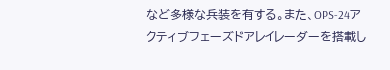など多様な兵装を有する。また、OPS-24アクティブフェーズドアレイレーダーを搭載し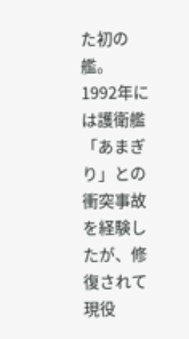た初の艦。
1992年には護衛艦「あまぎり」との衝突事故を経験したが、修復されて現役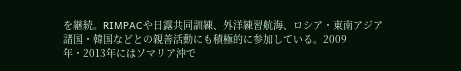を継続。RIMPACや日露共同訓練、外洋練習航海、ロシア・東南アジア諸国・韓国などとの親善活動にも積極的に参加している。2009年・2013年にはソマリア沖で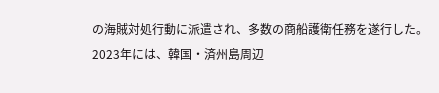の海賊対処行動に派遣され、多数の商船護衛任務を遂行した。
2023年には、韓国・済州島周辺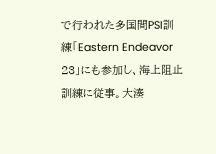で行われた多国間PSI訓練「Eastern Endeavor 23」にも参加し、海上阻止訓練に従事。大湊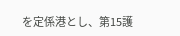を定係港とし、第15護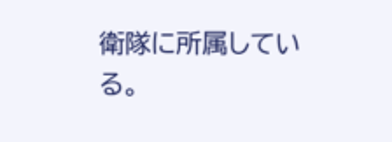衛隊に所属している。